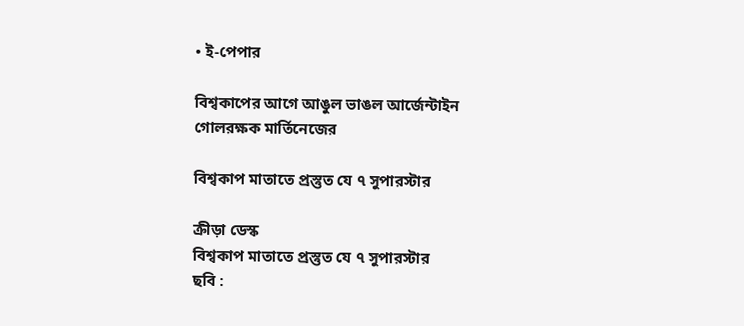• ই-পেপার

বিশ্বকাপের আগে আঙুল ভাঙল আর্জেন্টাইন গোলরক্ষক মার্তিনেজের

বিশ্বকাপ মাতাতে প্রস্তুত যে ৭ সুপারস্টার

ক্রীড়া ডেস্ক
বিশ্বকাপ মাতাতে প্রস্তুত যে ৭ সুপারস্টার
ছবি :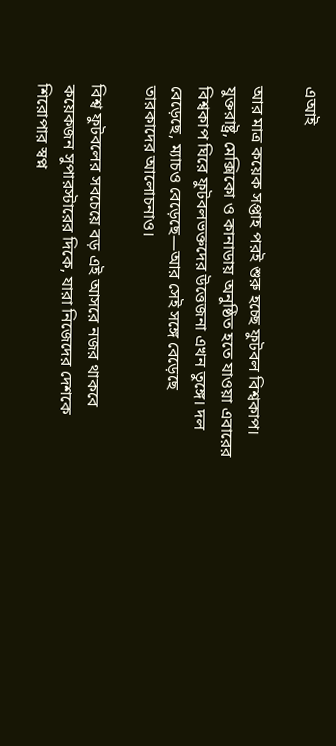এআই

আর মাত্র কয়েক সপ্তাহ পরই শুরু হচ্ছে ফুটবল বিশ্বকাপ। যুক্তরাষ্ট্র, মেক্সিকো ও কানাডায় অনুষ্ঠিত হতে যাওয়া এবারের বিশ্বকাপ ঘিরে ফুটবলভক্তদের উত্তেজনা এখন তুঙ্গে। দল বেড়েছে, ম্যাচও বেড়েছে—আর সেই সঙ্গে বেড়েছে তারকাদের আলোচনাও।

বিশ্ব ফুটবলের সবচেয়ে বড় এই আসরে নজর থাকবে কয়েকজন সুপারস্টারের দিকে, যারা নিজেদের দেশকে শিরোপার স্বপ্ন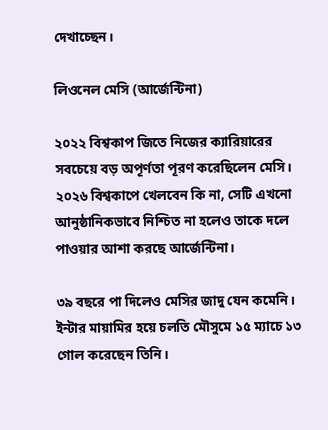দেখাচ্ছেন।

লিওনেল মেসি (আর্জেন্টিনা)

২০২২ বিশ্বকাপ জিতে নিজের ক্যারিয়ারের সবচেয়ে বড় অপূর্ণতা পূরণ করেছিলেন মেসি। ২০২৬ বিশ্বকাপে খেলবেন কি না, সেটি এখনো আনুষ্ঠানিকভাবে নিশ্চিত না হলেও তাকে দলে পাওয়ার আশা করছে আর্জেন্টিনা।

৩৯ বছরে পা দিলেও মেসির জাদু যেন কমেনি। ইন্টার মায়ামির হয়ে চলতি মৌসুমে ১৫ ম্যাচে ১৩ গোল করেছেন তিনি।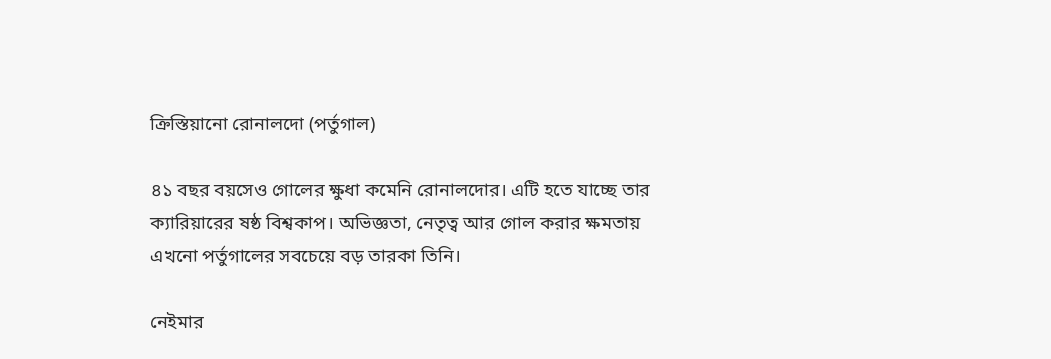ক্রিস্তিয়ানো রোনালদো (পর্তুগাল)

৪১ বছর বয়সেও গোলের ক্ষুধা কমেনি রোনালদোর। এটি হতে যাচ্ছে তার ক্যারিয়ারের ষষ্ঠ বিশ্বকাপ। অভিজ্ঞতা, নেতৃত্ব আর গোল করার ক্ষমতায় এখনো পর্তুগালের সবচেয়ে বড় তারকা তিনি।

নেইমার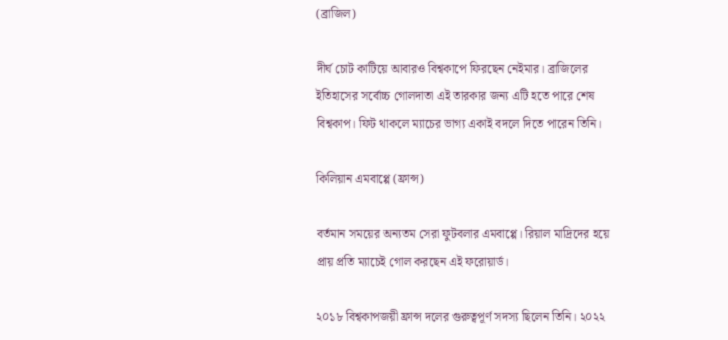(ব্রাজিল)

দীর্ঘ চোট কাটিয়ে আবারও বিশ্বকাপে ফিরছেন নেইমার। ব্রাজিলের ইতিহাসের সর্বোচ্চ গোলদাতা এই তারকার জন্য এটি হতে পারে শেষ বিশ্বকাপ। ফিট থাকলে ম্যাচের ভাগ্য একাই বদলে দিতে পারেন তিনি।

কিলিয়ান এমবাপ্পে (ফ্রান্স)

বর্তমান সময়ের অন্যতম সেরা ফুটবলার এমবাপ্পে। রিয়াল মাদ্রিদের হয়ে প্রায় প্রতি ম্যাচেই গোল করছেন এই ফরোয়ার্ড।

২০১৮ বিশ্বকাপজয়ী ফ্রান্স দলের গুরুত্বপূর্ণ সদস্য ছিলেন তিনি। ২০২২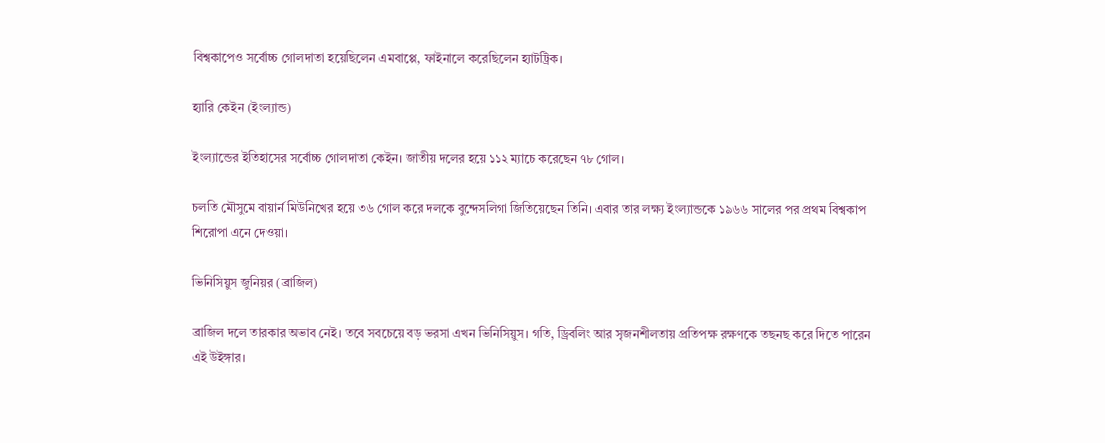বিশ্বকাপেও সর্বোচ্চ গোলদাতা হয়েছিলেন এমবাপ্পে, ফাইনালে করেছিলেন হ্যাটট্রিক।

হ্যারি কেইন (ইংল্যান্ড)

ইংল্যান্ডের ইতিহাসের সর্বোচ্চ গোলদাতা কেইন। জাতীয় দলের হয়ে ১১২ ম্যাচে করেছেন ৭৮ গোল।

চলতি মৌসুমে বায়ার্ন মিউনিখের হয়ে ৩৬ গোল করে দলকে বুন্দেসলিগা জিতিয়েছেন তিনি। এবার তার লক্ষ্য ইংল্যান্ডকে ১৯৬৬ সালের পর প্রথম বিশ্বকাপ শিরোপা এনে দেওয়া।

ভিনিসিয়ুস জুনিয়র (ব্রাজিল)

ব্রাজিল দলে তারকার অভাব নেই। তবে সবচেয়ে বড় ভরসা এখন ভিনিসিয়ুস। গতি, ড্রিবলিং আর সৃজনশীলতায় প্রতিপক্ষ রক্ষণকে তছনছ করে দিতে পারেন এই উইঙ্গার।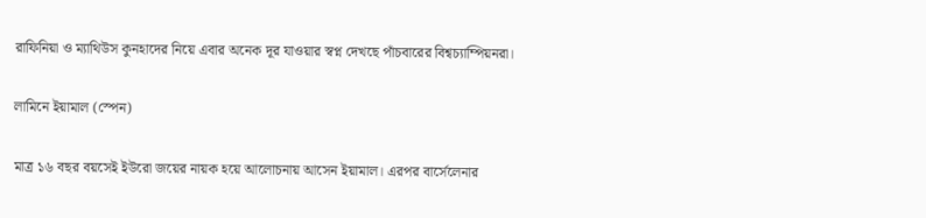রাফিনিয়া ও ম্যাথিউস কুনহাদের নিয়ে এবার অনেক দূর যাওয়ার স্বপ্ন দেখছে পাঁচবারের বিশ্বচ্যাম্পিয়নরা।

লামিনে ইয়ামাল (স্পেন)

মাত্র ১৬ বছর বয়সেই ইউরো জয়ের নায়ক হয়ে আলোচনায় আসেন ইয়ামাল। এরপর বার্সেলেনার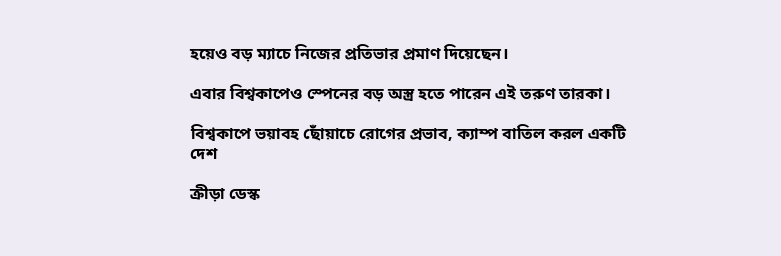হয়েও বড় ম্যাচে নিজের প্রতিভার প্রমাণ দিয়েছেন।

এবার বিশ্বকাপেও স্পেনের বড় অস্ত্র হতে পারেন এই তরুণ তারকা।

বিশ্বকাপে ভয়াবহ ছোঁয়াচে রোগের প্রভাব, ক্যাম্প বাতিল করল একটি দেশ

ক্রীড়া ডেস্ক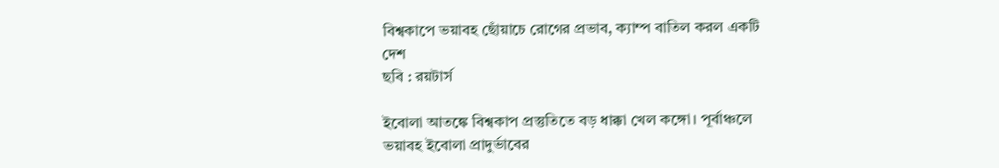বিশ্বকাপে ভয়াবহ ছোঁয়াচে রোগের প্রভাব, ক্যাম্প বাতিল করল একটি দেশ
ছবি : রয়টার্স

ইবোলা আতঙ্কে বিশ্বকাপ প্রস্তুতিতে বড় ধাক্কা খেল কঙ্গো। পূর্বাঞ্চলে ভয়াবহ ইবোলা প্রাদুর্ভাবের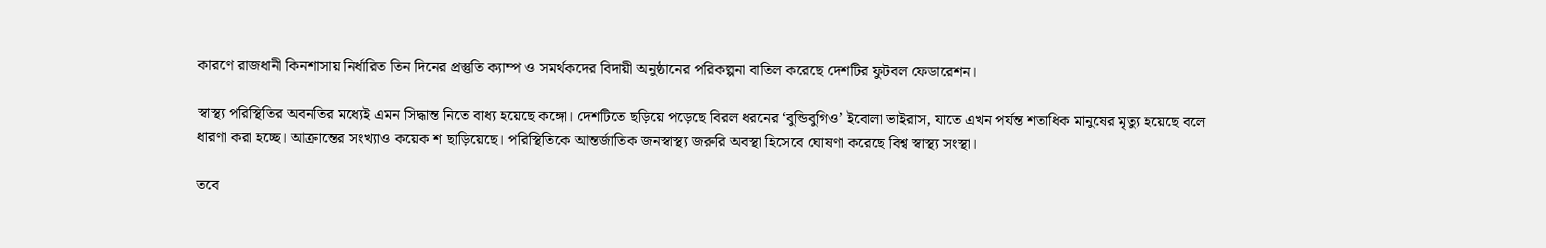কারণে রাজধানী কিনশাসায় নির্ধারিত তিন দিনের প্রস্তুতি ক্যাম্প ও সমর্থকদের বিদায়ী অনুষ্ঠানের পরিকল্পনা বাতিল করেছে দেশটির ফুটবল ফেডারেশন।

স্বাস্থ্য পরিস্থিতির অবনতির মধ্যেই এমন সিদ্ধান্ত নিতে বাধ্য হয়েছে কঙ্গো। দেশটিতে ছড়িয়ে পড়েছে বিরল ধরনের ‘বুন্ডিবুগিও’ ইবোলা ভাইরাস, যাতে এখন পর্যন্ত শতাধিক মানুষের মৃত্যু হয়েছে বলে ধারণা করা হচ্ছে। আক্রান্তের সংখ্যাও কয়েক শ ছাড়িয়েছে। পরিস্থিতিকে আন্তর্জাতিক জনস্বাস্থ্য জরুরি অবস্থা হিসেবে ঘোষণা করেছে বিশ্ব স্বাস্থ্য সংস্থা।

তবে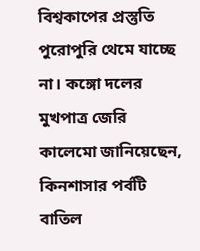বিশ্বকাপের প্রস্তুতি পুরোপুরি থেমে যাচ্ছে না। কঙ্গো দলের মুখপাত্র জেরি কালেমো জানিয়েছেন, কিনশাসার পর্বটি বাতিল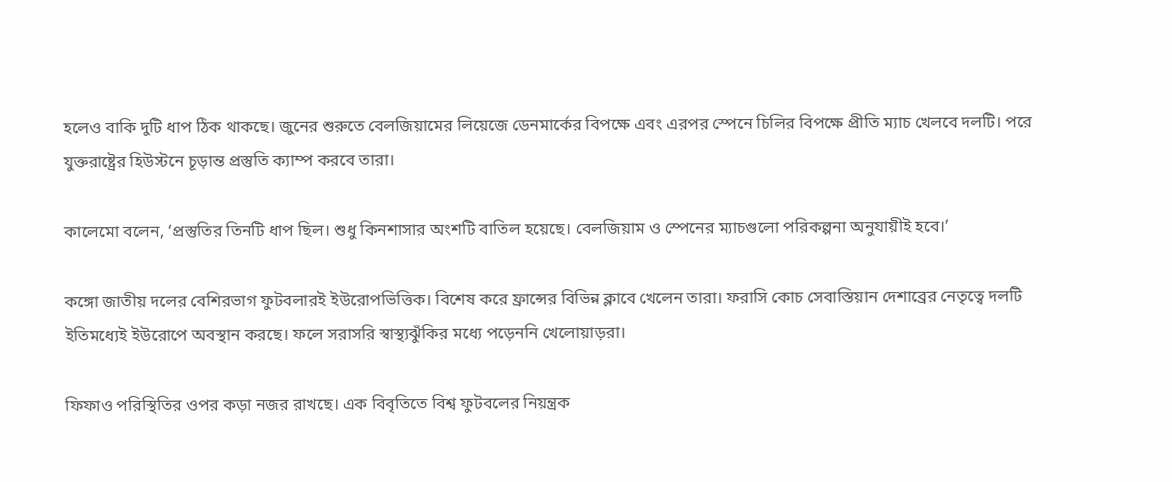হলেও বাকি দুটি ধাপ ঠিক থাকছে। জুনের শুরুতে বেলজিয়ামের লিয়েজে ডেনমার্কের বিপক্ষে এবং এরপর স্পেনে চিলির বিপক্ষে প্রীতি ম্যাচ খেলবে দলটি। পরে যুক্তরাষ্ট্রের হিউস্টনে চূড়ান্ত প্রস্তুতি ক্যাম্প করবে তারা।

কালেমো বলেন, ‘প্রস্তুতির তিনটি ধাপ ছিল। শুধু কিনশাসার অংশটি বাতিল হয়েছে। বেলজিয়াম ও স্পেনের ম্যাচগুলো পরিকল্পনা অনুযায়ীই হবে।’

কঙ্গো জাতীয় দলের বেশিরভাগ ফুটবলারই ইউরোপভিত্তিক। বিশেষ করে ফ্রান্সের বিভিন্ন ক্লাবে খেলেন তারা। ফরাসি কোচ সেবাস্তিয়ান দেশাব্রের নেতৃত্বে দলটি ইতিমধ্যেই ইউরোপে অবস্থান করছে। ফলে সরাসরি স্বাস্থ্যঝুঁকির মধ্যে পড়েননি খেলোয়াড়রা।

ফিফাও পরিস্থিতির ওপর কড়া নজর রাখছে। এক বিবৃতিতে বিশ্ব ফুটবলের নিয়ন্ত্রক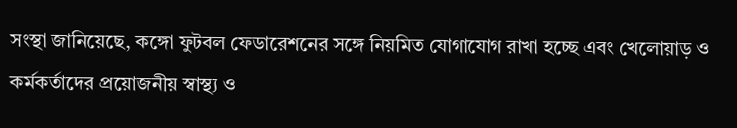সংস্থা জানিয়েছে, কঙ্গো ফুটবল ফেডারেশনের সঙ্গে নিয়মিত যোগাযোগ রাখা হচ্ছে এবং খেলোয়াড় ও কর্মকর্তাদের প্রয়োজনীয় স্বাস্থ্য ও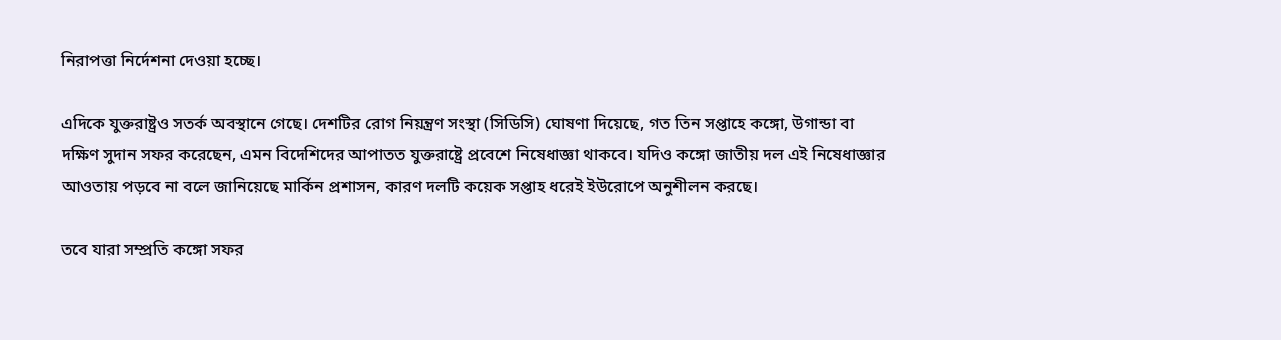নিরাপত্তা নির্দেশনা দেওয়া হচ্ছে।

এদিকে যুক্তরাষ্ট্রও সতর্ক অবস্থানে গেছে। দেশটির রোগ নিয়ন্ত্রণ সংস্থা (সিডিসি) ঘোষণা দিয়েছে, গত তিন সপ্তাহে কঙ্গো, উগান্ডা বা দক্ষিণ সুদান সফর করেছেন, এমন বিদেশিদের আপাতত যুক্তরাষ্ট্রে প্রবেশে নিষেধাজ্ঞা থাকবে। যদিও কঙ্গো জাতীয় দল এই নিষেধাজ্ঞার আওতায় পড়বে না বলে জানিয়েছে মার্কিন প্রশাসন, কারণ দলটি কয়েক সপ্তাহ ধরেই ইউরোপে অনুশীলন করছে।

তবে যারা সম্প্রতি কঙ্গো সফর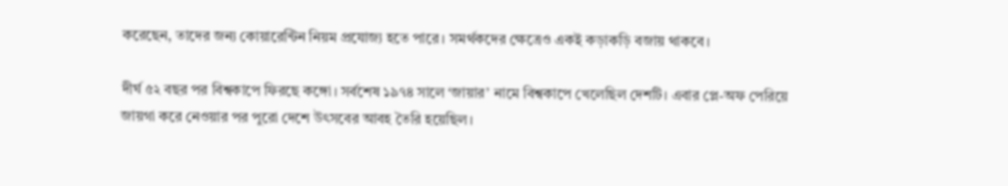করেছেন, তাদের জন্য কোয়ারেন্টিন নিয়ম প্রযোজ্য হতে পারে। সমর্থকদের ক্ষেত্রেও একই কড়াকড়ি বজায় থাকবে।

দীর্ঘ ৫২ বছর পর বিশ্বকাপে ফিরছে কঙ্গো। সর্বশেষ ১৯৭৪ সালে ‘জায়ার’ নামে বিশ্বকাপে খেলেছিল দেশটি। এবার প্লে-অফ পেরিয়ে জায়গা করে নেওয়ার পর পুরো দেশে উৎসবের আবহ তৈরি হয়েছিল।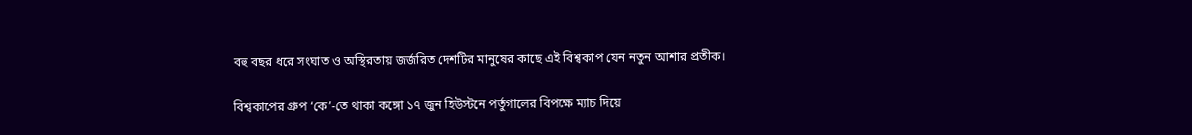বহু বছর ধরে সংঘাত ও অস্থিরতায় জর্জরিত দেশটির মানুষের কাছে এই বিশ্বকাপ যেন নতুন আশার প্রতীক।

বিশ্বকাপের গ্রুপ ‘কে’-তে থাকা কঙ্গো ১৭ জুন হিউস্টনে পর্তুগালের বিপক্ষে ম্যাচ দিয়ে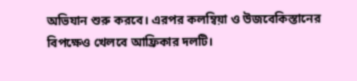অভিযান শুরু করবে। এরপর কলম্বিয়া ও উজবেকিস্তানের বিপক্ষেও খেলবে আফ্রিকার দলটি।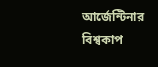আর্জেন্টিনার বিশ্বকাপ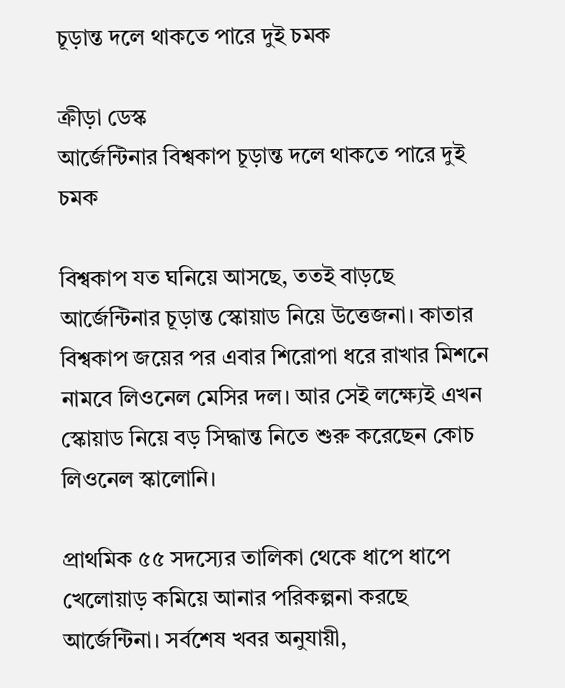চূড়ান্ত দলে থাকতে পারে দুই চমক

ক্রীড়া ডেস্ক
আর্জেন্টিনার বিশ্বকাপ চূড়ান্ত দলে থাকতে পারে দুই চমক

বিশ্বকাপ যত ঘনিয়ে আসছে, ততই বাড়ছে আর্জেন্টিনার চূড়ান্ত স্কোয়াড নিয়ে উত্তেজনা। কাতার বিশ্বকাপ জয়ের পর এবার শিরোপা ধরে রাখার মিশনে নামবে লিওনেল মেসির দল। আর সেই লক্ষ্যেই এখন স্কোয়াড নিয়ে বড় সিদ্ধান্ত নিতে শুরু করেছেন কোচ লিওনেল স্কালোনি।

প্রাথমিক ৫৫ সদস্যের তালিকা থেকে ধাপে ধাপে খেলোয়াড় কমিয়ে আনার পরিকল্পনা করছে আর্জেন্টিনা। সর্বশেষ খবর অনুযায়ী,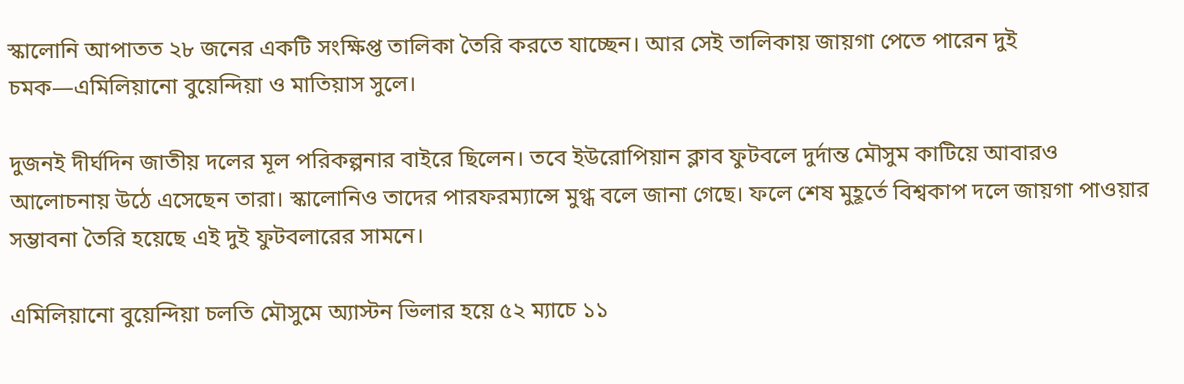স্কালোনি আপাতত ২৮ জনের একটি সংক্ষিপ্ত তালিকা তৈরি করতে যাচ্ছেন। আর সেই তালিকায় জায়গা পেতে পারেন দুই চমক—এমিলিয়ানো বুয়েন্দিয়া ও মাতিয়াস সুলে।

দুজনই দীর্ঘদিন জাতীয় দলের মূল পরিকল্পনার বাইরে ছিলেন। তবে ইউরোপিয়ান ক্লাব ফুটবলে দুর্দান্ত মৌসুম কাটিয়ে আবারও আলোচনায় উঠে এসেছেন তারা। স্কালোনিও তাদের পারফরম্যান্সে মুগ্ধ বলে জানা গেছে। ফলে শেষ মুহূর্তে বিশ্বকাপ দলে জায়গা পাওয়ার সম্ভাবনা তৈরি হয়েছে এই দুই ফুটবলারের সামনে।

এমিলিয়ানো বুয়েন্দিয়া চলতি মৌসুমে অ্যাস্টন ভিলার হয়ে ৫২ ম্যাচে ১১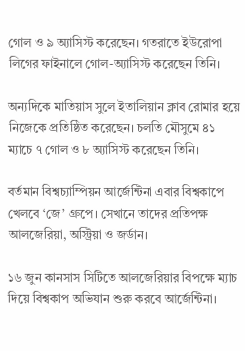গোল ও ৯ অ্যাসিস্ট করেছেন। গতরাতে ইউরোপা লিগের ফাইনালে গোল-অ্যাসিস্ট করেছেন তিনি।

অন্যদিকে মাতিয়াস সুলে ইতালিয়ান ক্লাব রোমার হয়ে নিজেকে প্রতিষ্ঠিত করেছেন। চলতি মৌসুমে ৪১ ম্যাচে ৭ গোল ও ৮ অ্যাসিস্ট করেছেন তিনি।

বর্তমান বিশ্বচ্যাম্পিয়ন আর্জেন্টিনা এবার বিশ্বকাপে খেলবে ‘জে’ গ্রুপে। সেখানে তাদের প্রতিপক্ষ আলজেরিয়া, অস্ট্রিয়া ও জর্ডান।

১৬ জুন কানসাস সিটিতে আলজেরিয়ার বিপক্ষে ম্যাচ দিয়ে বিশ্বকাপ অভিযান শুরু করবে আর্জেন্টিনা।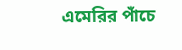এমেরির পাঁচে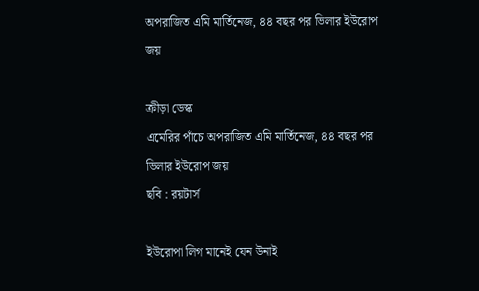অপরাজিত এমি মার্তিনেজ, ৪৪ বছর পর ভিলার ইউরোপ জয়

ক্রীড়া ডেস্ক
এমেরির পাঁচে অপরাজিত এমি মার্তিনেজ, ৪৪ বছর পর ভিলার ইউরোপ জয়
ছবি : রয়টার্স

ইউরোপা লিগ মানেই যেন উনাই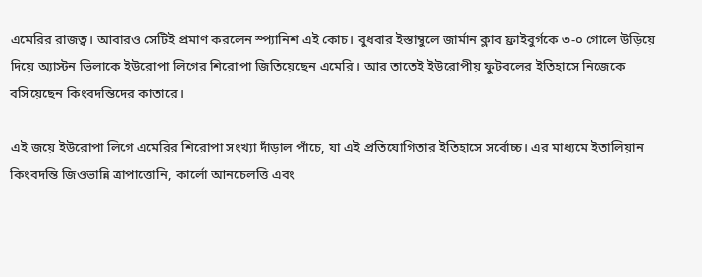এমেরির রাজত্ব। আবারও সেটিই প্রমাণ করলেন স্প্যানিশ এই কোচ। বুধবার ইস্তাম্বুলে জার্মান ক্লাব ফ্রাইবুর্গকে ৩-০ গোলে উড়িয়ে দিয়ে অ্যাস্টন ভিলাকে ইউরোপা লিগের শিরোপা জিতিয়েছেন এমেরি। আর তাতেই ইউরোপীয় ফুটবলের ইতিহাসে নিজেকে বসিয়েছেন কিংবদন্তিদের কাতারে।

এই জয়ে ইউরোপা লিগে এমেরির শিরোপা সংখ্যা দাঁড়াল পাঁচে, যা এই প্রতিযোগিতার ইতিহাসে সর্বোচ্চ। এর মাধ্যমে ইতালিয়ান কিংবদন্তি জিওভান্নি ত্রাপাত্তোনি, কার্লো আনচেলত্তি এবং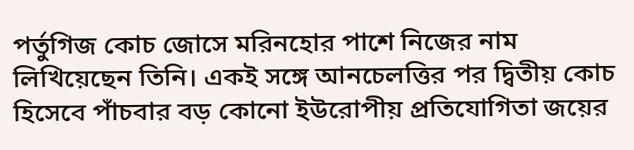পর্তুগিজ কোচ জোসে মরিনহোর পাশে নিজের নাম লিখিয়েছেন তিনি। একই সঙ্গে আনচেলত্তির পর দ্বিতীয় কোচ হিসেবে পাঁচবার বড় কোনো ইউরোপীয় প্রতিযোগিতা জয়ের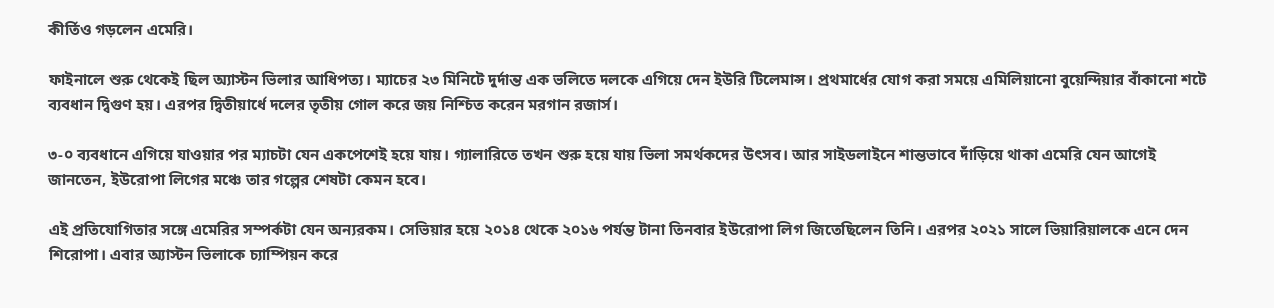কীর্তিও গড়লেন এমেরি।

ফাইনালে শুরু থেকেই ছিল অ্যাস্টন ভিলার আধিপত্য। ম্যাচের ২৩ মিনিটে দুর্দান্ত এক ভলিতে দলকে এগিয়ে দেন ইউরি টিলেমান্স। প্রথমার্ধের যোগ করা সময়ে এমিলিয়ানো বুয়েন্দিয়ার বাঁকানো শটে ব্যবধান দ্বিগুণ হয়। এরপর দ্বিতীয়ার্ধে দলের তৃতীয় গোল করে জয় নিশ্চিত করেন মরগান রজার্স।

৩-০ ব্যবধানে এগিয়ে যাওয়ার পর ম্যাচটা যেন একপেশেই হয়ে যায়। গ্যালারিতে তখন শুরু হয়ে যায় ভিলা সমর্থকদের উৎসব। আর সাইডলাইনে শান্তভাবে দাঁড়িয়ে থাকা এমেরি যেন আগেই জানতেন, ইউরোপা লিগের মঞ্চে তার গল্পের শেষটা কেমন হবে।

এই প্রতিযোগিতার সঙ্গে এমেরির সম্পর্কটা যেন অন্যরকম। সেভিয়ার হয়ে ২০১৪ থেকে ২০১৬ পর্যন্ত টানা তিনবার ইউরোপা লিগ জিতেছিলেন তিনি। এরপর ২০২১ সালে ভিয়ারিয়ালকে এনে দেন শিরোপা। এবার অ্যাস্টন ভিলাকে চ্যাম্পিয়ন করে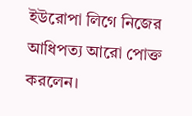ইউরোপা লিগে নিজের আধিপত্য আরো পোক্ত করলেন।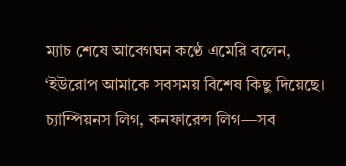ম্যাচ শেষে আবেগঘন কণ্ঠে এমেরি বলেন, ‘ইউরোপ আমাকে সবসময় বিশেষ কিছু দিয়েছে। চ্যাম্পিয়নস লিগ, কনফারেন্স লিগ—সব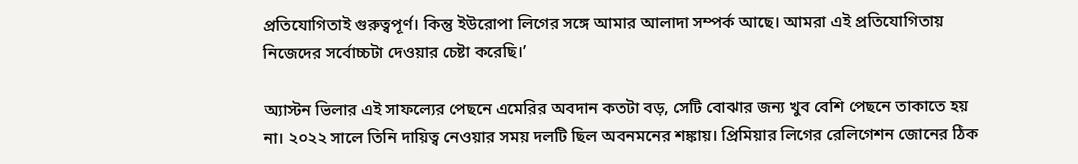প্রতিযোগিতাই গুরুত্বপূর্ণ। কিন্তু ইউরোপা লিগের সঙ্গে আমার আলাদা সম্পর্ক আছে। আমরা এই প্রতিযোগিতায় নিজেদের সর্বোচ্চটা দেওয়ার চেষ্টা করেছি।’

অ্যাস্টন ভিলার এই সাফল্যের পেছনে এমেরির অবদান কতটা বড়, সেটি বোঝার জন্য খুব বেশি পেছনে তাকাতে হয় না। ২০২২ সালে তিনি দায়িত্ব নেওয়ার সময় দলটি ছিল অবনমনের শঙ্কায়। প্রিমিয়ার লিগের রেলিগেশন জোনের ঠিক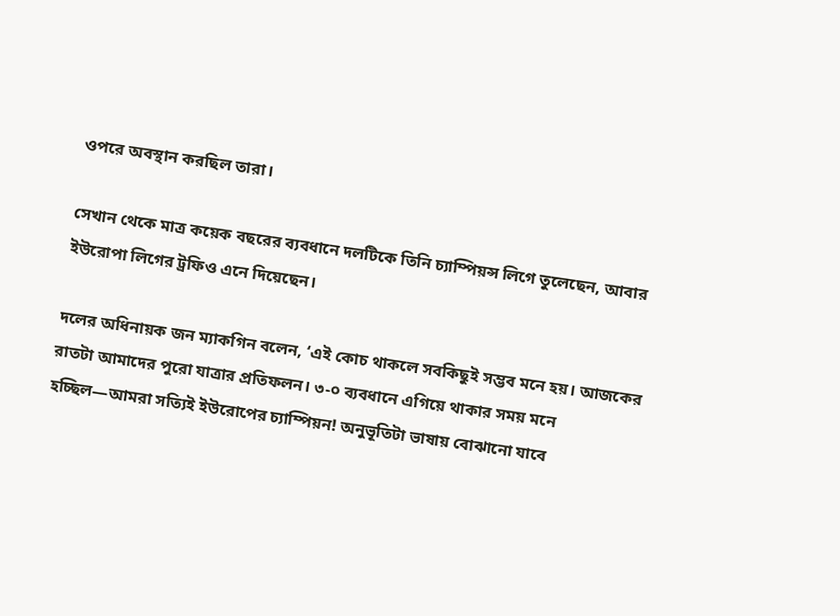ওপরে অবস্থান করছিল তারা।

সেখান থেকে মাত্র কয়েক বছরের ব্যবধানে দলটিকে তিনি চ্যাম্পিয়ন্স লিগে তুলেছেন, আবার ইউরোপা লিগের ট্রফিও এনে দিয়েছেন।

দলের অধিনায়ক জন ম্যাকগিন বলেন, ‘এই কোচ থাকলে সবকিছুই সম্ভব মনে হয়। আজকের রাতটা আমাদের পুরো যাত্রার প্রতিফলন। ৩-০ ব্যবধানে এগিয়ে থাকার সময় মনে হচ্ছিল—আমরা সত্যিই ইউরোপের চ্যাম্পিয়ন! অনুভূতিটা ভাষায় বোঝানো যাবে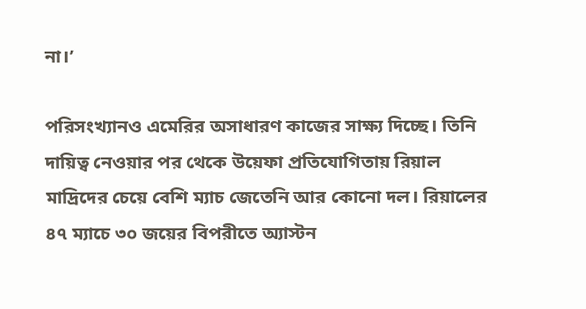না।’

পরিসংখ্যানও এমেরির অসাধারণ কাজের সাক্ষ্য দিচ্ছে। তিনি দায়িত্ব নেওয়ার পর থেকে উয়েফা প্রতিযোগিতায় রিয়াল মাদ্রিদের চেয়ে বেশি ম্যাচ জেতেনি আর কোনো দল। রিয়ালের ৪৭ ম্যাচে ৩০ জয়ের বিপরীতে অ্যাস্টন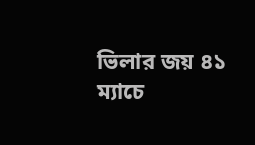ভিলার জয় ৪১ ম্যাচে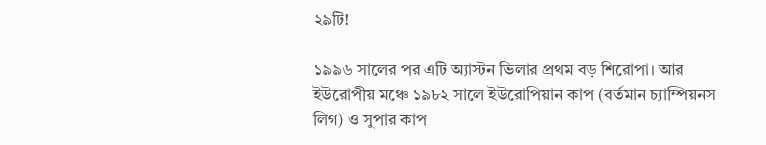২৯টি!

১৯৯৬ সালের পর এটি অ্যাস্টন ভিলার প্রথম বড় শিরোপা। আর ইউরোপীয় মঞ্চে ১৯৮২ সালে ইউরোপিয়ান কাপ (বর্তমান চ্যাম্পিয়নস লিগ) ও সুপার কাপ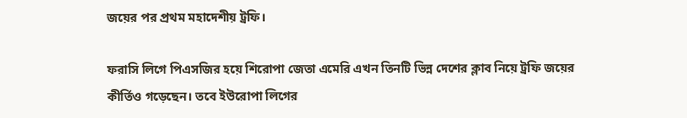জয়ের পর প্রথম মহাদেশীয় ট্রফি।

ফরাসি লিগে পিএসজির হয়ে শিরোপা জেতা এমেরি এখন তিনটি ভিন্ন দেশের ক্লাব নিয়ে ট্রফি জয়ের কীর্তিও গড়েছেন। তবে ইউরোপা লিগের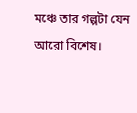মঞ্চে তার গল্পটা যেন আরো বিশেষ।